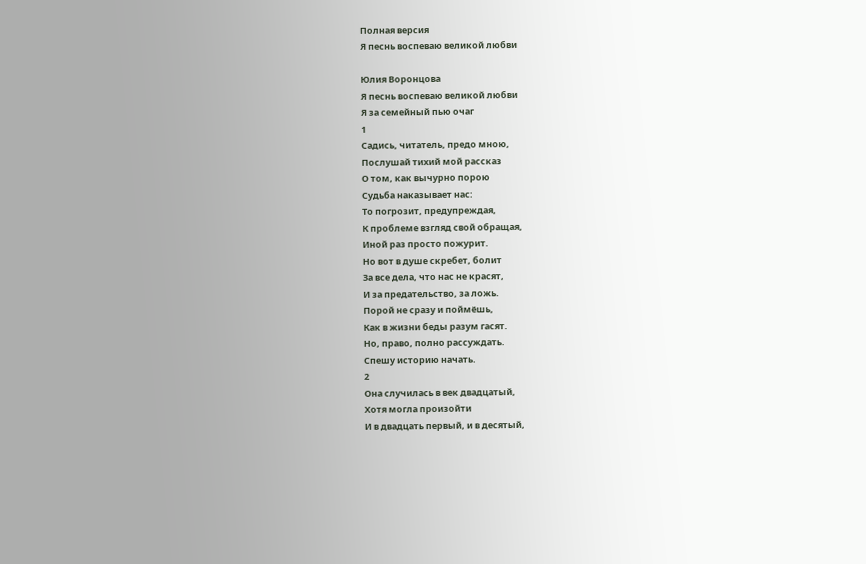Полная версия
Я песнь воспеваю великой любви

Юлия Воронцова
Я песнь воспеваю великой любви
Я за семейный пью очаг
1
Садись, читатель, предо мною,
Послушай тихий мой рассказ
О том, как вычурно порою
Судьба наказывает нас:
То погрозит, предупреждая,
К проблеме взгляд свой обращая,
Иной раз просто пожурит.
Но вот в душе скребет, болит
За все дела, что нас не красят,
И за предательство, за ложь.
Порой не сразу и поймёшь,
Как в жизни беды разум гасят.
Но, право, полно рассуждать.
Спешу историю начать.
2
Она случилась в век двадцатый,
Хотя могла произойти
И в двадцать первый, и в десятый,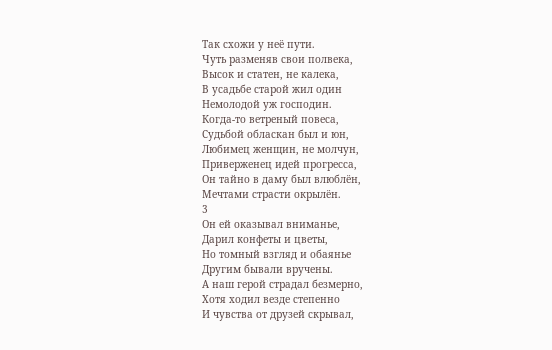Так схожи у неё пути.
Чуть разменяв свои полвека,
Высок и статен, не калека,
В усадьбе старой жил один
Немолодой уж господин.
Когда-то ветреный повеса,
Судьбой обласкан был и юн,
Любимец женщин, не молчун,
Приверженец идей прогресса,
Он тайно в даму был влюблён,
Мечтами страсти окрылён.
3
Он ей оказывал вниманье,
Дарил конфеты и цветы,
Но томный взгляд и обаянье
Другим бывали вручены.
А наш герой страдал безмерно,
Хотя ходил везде степенно
И чувства от друзей скрывал,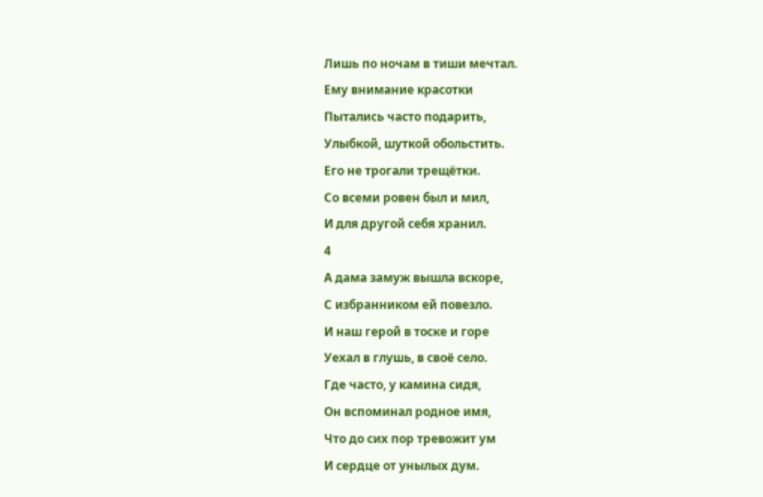Лишь по ночам в тиши мечтал.
Ему внимание красотки
Пытались часто подарить,
Улыбкой, шуткой обольстить.
Его не трогали трещётки.
Со всеми ровен был и мил,
И для другой себя хранил.
4
А дама замуж вышла вскоре,
С избранником ей повезло.
И наш герой в тоске и горе
Уехал в глушь, в своё село.
Где часто, у камина сидя,
Он вспоминал родное имя,
Что до сих пор тревожит ум
И сердце от унылых дум.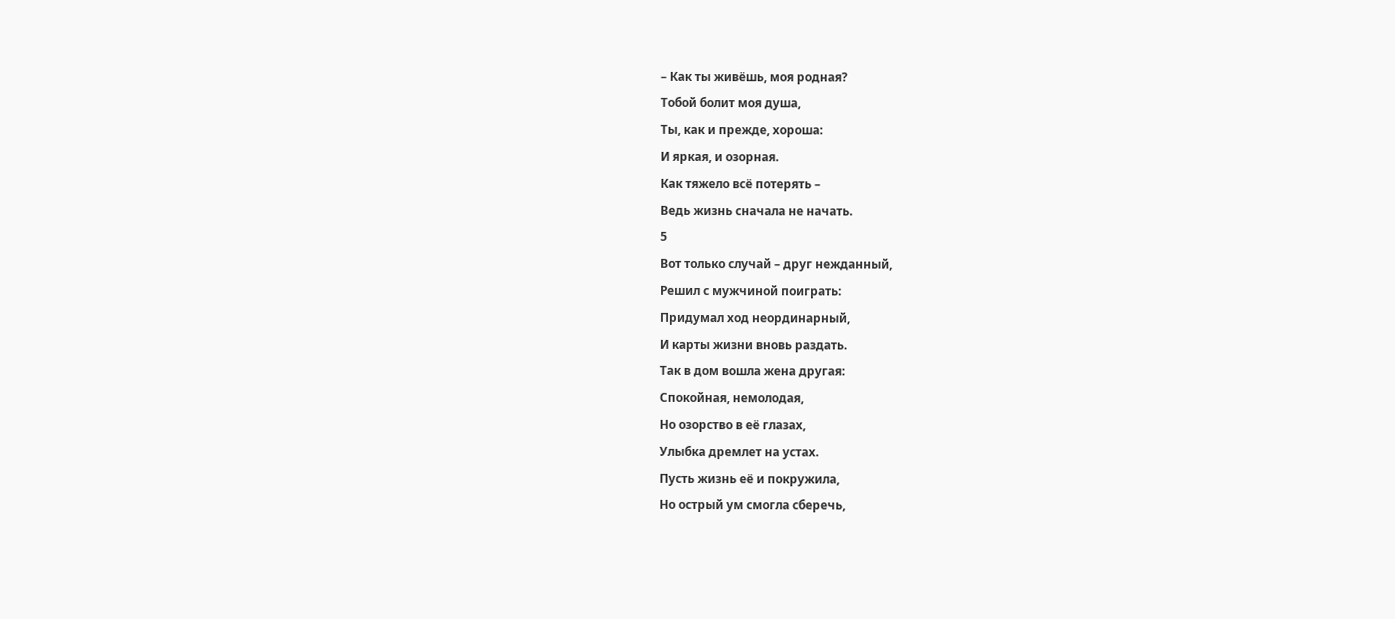– Как ты живёшь, моя родная?
Тобой болит моя душа,
Ты, как и прежде, хороша:
И яркая, и озорная.
Как тяжело всё потерять –
Ведь жизнь сначала не начать.
5
Вот только случай – друг нежданный,
Решил с мужчиной поиграть:
Придумал ход неординарный,
И карты жизни вновь раздать.
Так в дом вошла жена другая:
Спокойная, немолодая,
Но озорство в её глазах,
Улыбка дремлет на устах.
Пусть жизнь её и покружила,
Но острый ум смогла сберечь,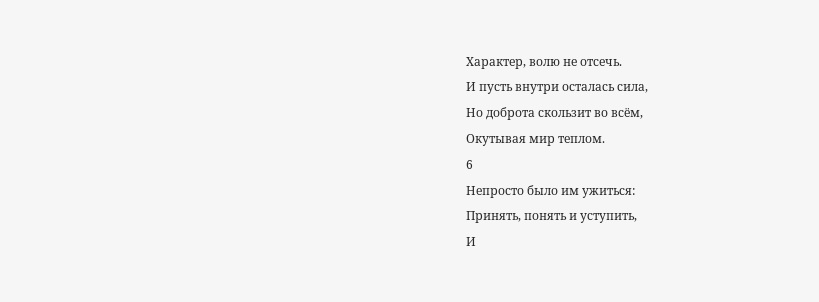Характер, волю не отсечь.
И пусть внутри осталась сила,
Но доброта скользит во всём,
Окутывая мир теплом.
6
Непросто было им ужиться:
Принять, понять и уступить,
И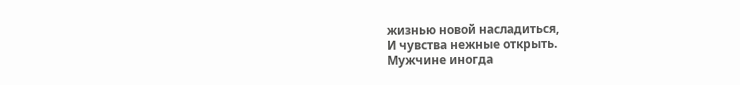жизнью новой насладиться,
И чувства нежные открыть.
Мужчине иногда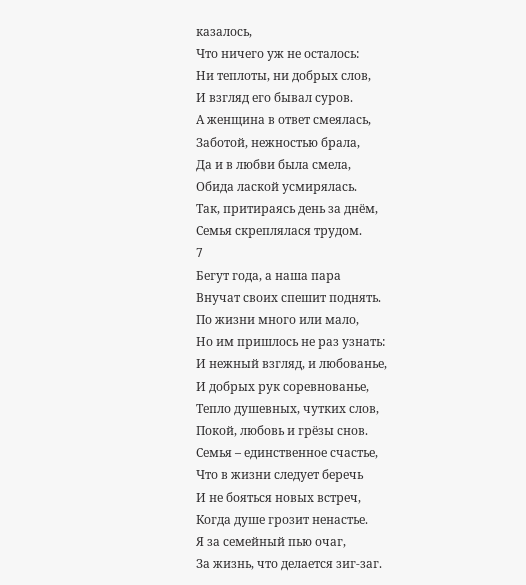казалось,
Что ничего уж не осталось:
Ни теплоты, ни добрых слов,
И взгляд его бывал суров.
А женщина в ответ смеялась,
Заботой, нежностью брала,
Да и в любви была смела,
Обида лаской усмирялась.
Так, притираясь день за днём,
Семья скреплялася трудом.
7
Бегут года, а наша пара
Внучат своих спешит поднять.
По жизни много или мало,
Но им пришлось не раз узнать:
И нежный взгляд, и любованье,
И добрых рук соревнованье,
Тепло душевных, чутких слов,
Покой, любовь и грёзы снов.
Семья – единственное счастье,
Что в жизни следует беречь
И не бояться новых встреч,
Когда душе грозит ненастье.
Я за семейный пью очаг,
За жизнь, что делается зиг-заг.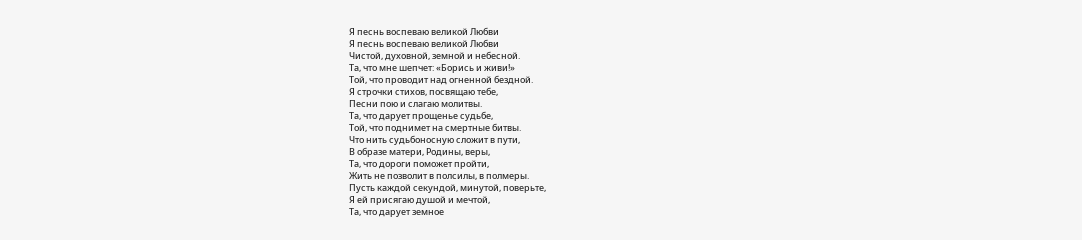Я песнь воспеваю великой Любви
Я песнь воспеваю великой Любви
Чистой, духовной, земной и небесной.
Та, что мне шепчет: «Борись и живи!»
Той, что проводит над огненной бездной.
Я строчки стихов, посвящаю тебе,
Песни пою и слагаю молитвы.
Та, что дарует прощенье судьбе,
Той, что поднимет на смертные битвы.
Что нить судьбоносную сложит в пути,
В образе матери, Родины, веры,
Та, что дороги поможет пройти,
Жить не позволит в полсилы, в полмеры.
Пусть каждой секундой, минутой, поверьте,
Я ей присягаю душой и мечтой,
Та, что дарует земное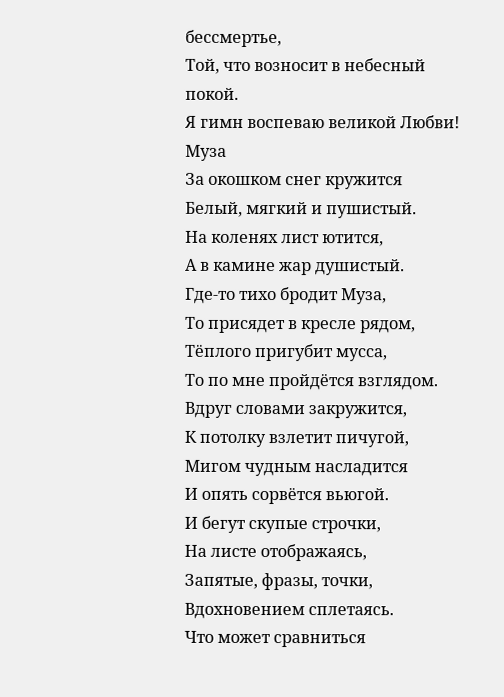бессмертье,
Той, что возносит в небесный покой.
Я гимн воспеваю великой Любви!
Муза
За окошком снег кружится
Белый, мягкий и пушистый.
На коленях лист ютится,
А в камине жар душистый.
Где-то тихо бродит Муза,
То присядет в кресле рядом,
Тёплого пригубит мусса,
То по мне пройдётся взглядом.
Вдруг словами закружится,
К потолку взлетит пичугой,
Мигом чудным насладится
И опять сорвётся вьюгой.
И бегут скупые строчки,
На листе отображаясь,
Запятые, фразы, точки,
Вдохновением сплетаясь.
Что может сравниться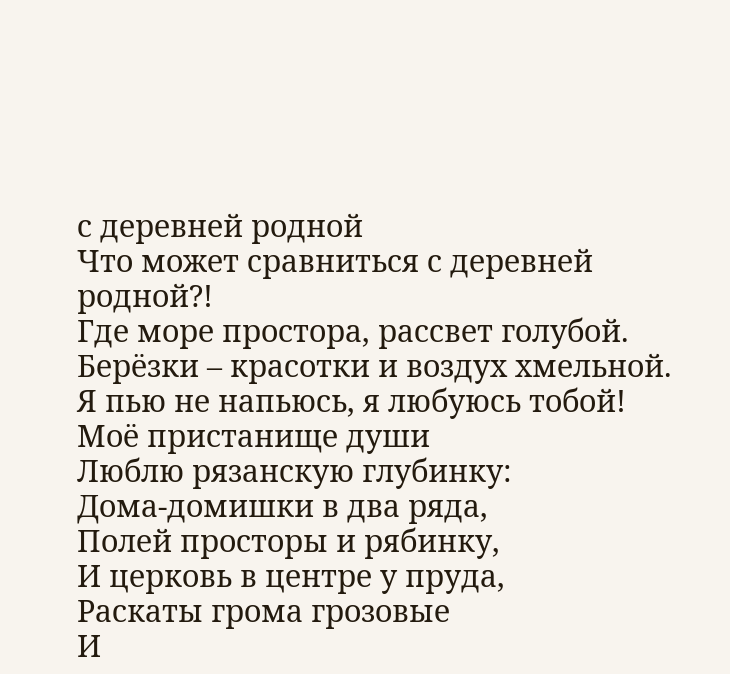с деревней родной
Что может сравниться с деревней родной?!
Где море простора, рассвет голубой.
Берёзки – красотки и воздух хмельной.
Я пью не напьюсь, я любуюсь тобой!
Моё пристанище души
Люблю рязанскую глубинку:
Дома-домишки в два ряда,
Полей просторы и рябинку,
И церковь в центре у пруда,
Раскаты грома грозовые
И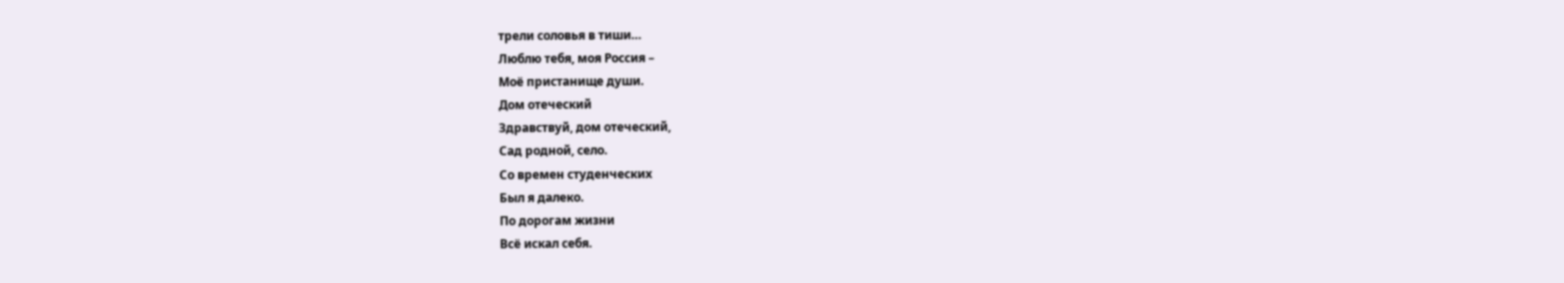трели соловья в тиши…
Люблю тебя, моя Россия –
Моё пристанище души.
Дом отеческий
Здравствуй, дом отеческий,
Сад родной, село.
Со времен студенческих
Был я далеко.
По дорогам жизни
Всё искал себя.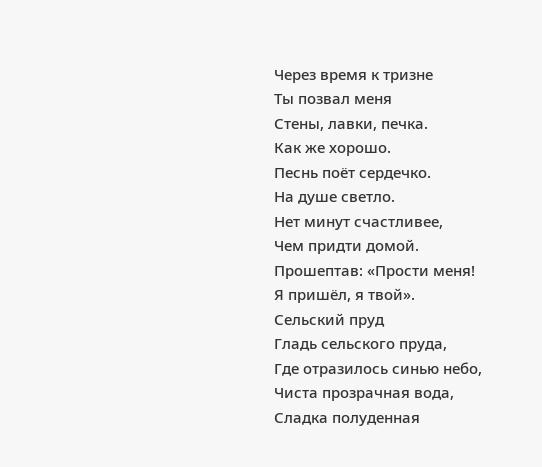Через время к тризне
Ты позвал меня
Стены, лавки, печка.
Как же хорошо.
Песнь поёт сердечко.
На душе светло.
Нет минут счастливее,
Чем придти домой.
Прошептав: «Прости меня!
Я пришёл, я твой».
Сельский пруд
Гладь сельского пруда,
Где отразилось синью небо,
Чиста прозрачная вода,
Сладка полуденная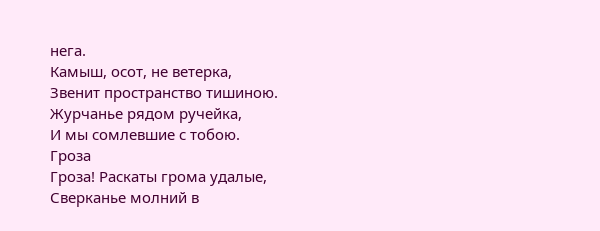нега.
Камыш, осот, не ветерка,
Звенит пространство тишиною.
Журчанье рядом ручейка,
И мы сомлевшие с тобою.
Гроза
Гроза! Раскаты грома удалые,
Сверканье молний в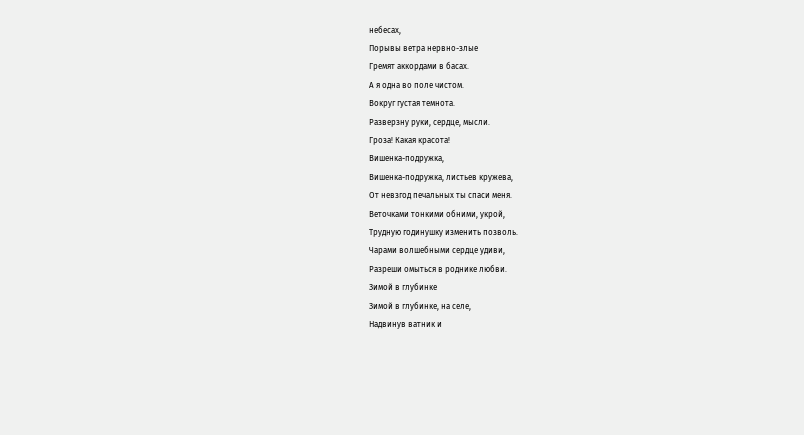небесах,
Порывы ветра нервно-злые
Гремят аккордами в басах.
А я одна во поле чистом.
Вокруг густая темнота.
Разверзну руки, сердце, мысли.
Гроза! Какая красота!
Вишенка-подружка,
Вишенка-подружка, листьев кружева,
От невзгод печальных ты спаси меня.
Веточками тонкими обними, укрой,
Трудную годинушку изменить позволь.
Чарами волшебными сердце удиви,
Разреши омыться в роднике любви.
Зимой в глубинке
Зимой в глубинке, на селе,
Надвинув ватник и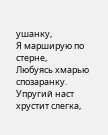ушанку,
Я марширую по стерне,
Любуясь хмарью спозаранку.
Упругий наст хрустит слегка,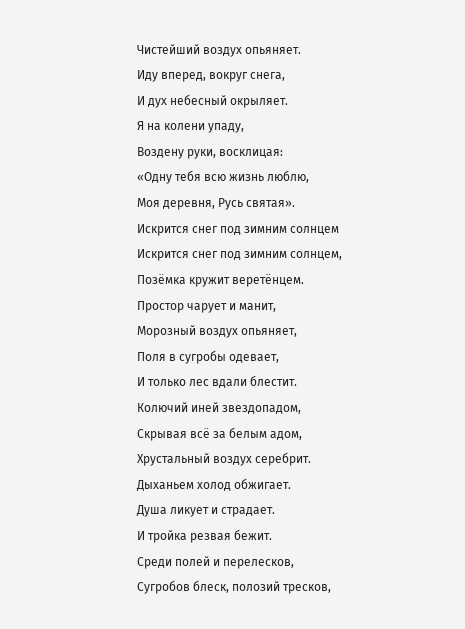Чистейший воздух опьяняет.
Иду вперед, вокруг снега,
И дух небесный окрыляет.
Я на колени упаду,
Воздену руки, восклицая:
«Одну тебя всю жизнь люблю,
Моя деревня, Русь святая».
Искрится снег под зимним солнцем
Искрится снег под зимним солнцем,
Позёмка кружит веретёнцем.
Простор чарует и манит,
Морозный воздух опьяняет,
Поля в сугробы одевает,
И только лес вдали блестит.
Колючий иней звездопадом,
Скрывая всё за белым адом,
Хрустальный воздух серебрит.
Дыханьем холод обжигает.
Душа ликует и страдает.
И тройка резвая бежит.
Среди полей и перелесков,
Сугробов блеск, полозий тресков,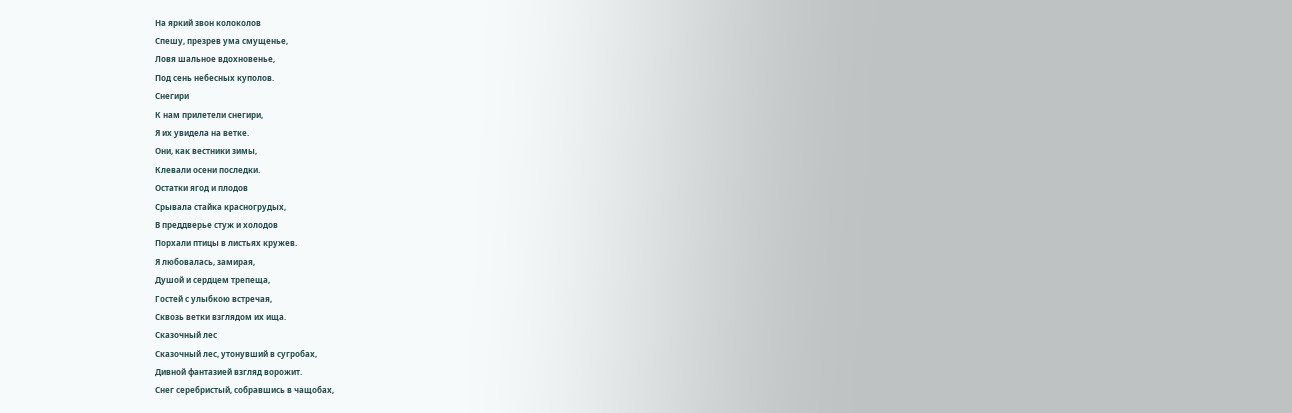На яркий звон колоколов
Спешу, презрев ума смущенье,
Ловя шальное вдохновенье,
Под сень небесных куполов.
Снегири
К нам прилетели снегири,
Я их увидела на ветке.
Они, как вестники зимы,
Клевали осени последки.
Остатки ягод и плодов
Срывала стайка красногрудых,
В преддверье стуж и холодов
Порхали птицы в листьях кружев.
Я любовалась, замирая,
Душой и сердцем трепеща,
Гостей с улыбкою встречая,
Сквозь ветки взглядом их ища.
Сказочный лес
Сказочный лес, утонувший в сугробах,
Дивной фантазией взгляд ворожит.
Снег серебристый, собравшись в чащобах,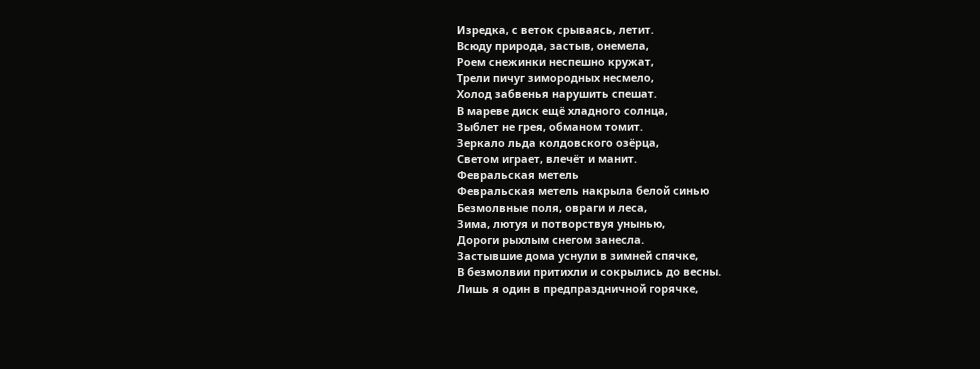Изредка, с веток срываясь, летит.
Всюду природа, застыв, онемела,
Роем снежинки неспешно кружат,
Трели пичуг зимородных несмело,
Холод забвенья нарушить спешат.
В мареве диск ещё хладного солнца,
Зыблет не грея, обманом томит.
Зеркало льда колдовского озёрца,
Светом играет, влечёт и манит.
Февральская метель
Февральская метель накрыла белой синью
Безмолвные поля, овраги и леса,
Зима, лютуя и потворствуя унынью,
Дороги рыхлым снегом занесла.
Застывшие дома уснули в зимней спячке,
В безмолвии притихли и сокрылись до весны.
Лишь я один в предпраздничной горячке,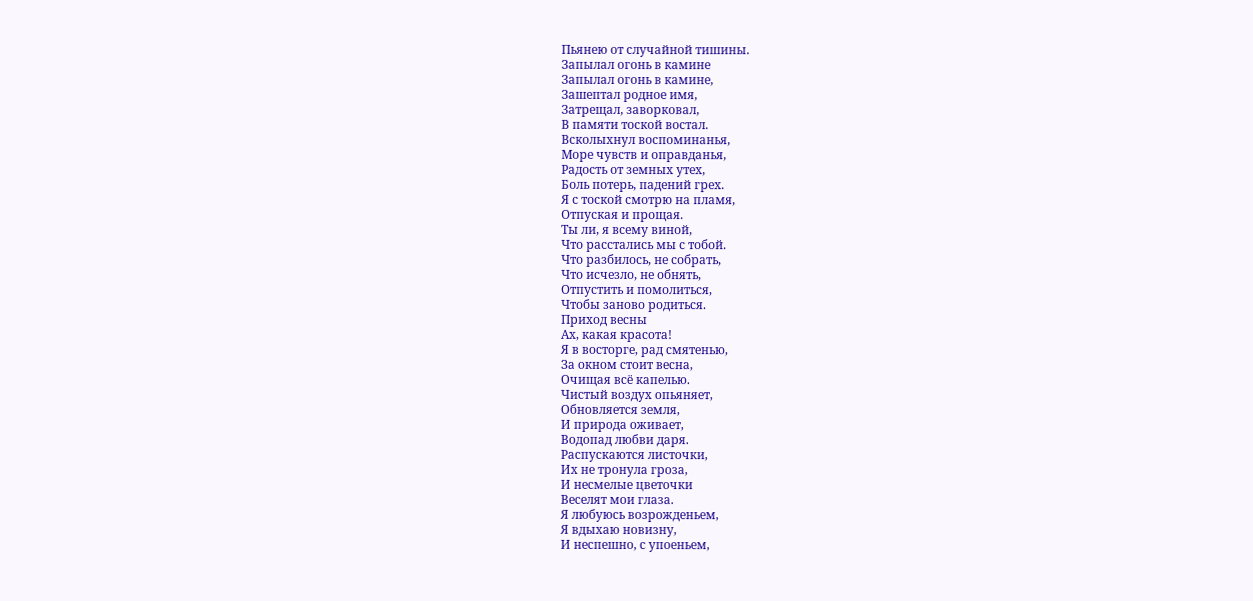Пьянею от случайной тишины.
Запылал огонь в камине
Запылал огонь в камине,
Зашептал родное имя,
Затрещал, заворковал,
В памяти тоской востал.
Всколыхнул воспоминанья,
Море чувств и оправданья,
Радость от земных утех,
Боль потерь, падений грех.
Я с тоской смотрю на пламя,
Отпуская и прощая.
Ты ли, я всему виной,
Что расстались мы с тобой.
Что разбилось, не собрать,
Что исчезло, не обнять,
Отпустить и помолиться,
Чтобы заново родиться.
Приход весны
Ах, какая красота!
Я в восторге, рад смятенью,
За окном стоит весна,
Очищая всё капелью.
Чистый воздух опьяняет,
Обновляется земля,
И природа оживает,
Водопад любви даря.
Распускаются листочки,
Их не тронула гроза,
И несмелые цветочки
Веселят мои глаза.
Я любуюсь возрожденьем,
Я вдыхаю новизну,
И неспешно, с упоеньем,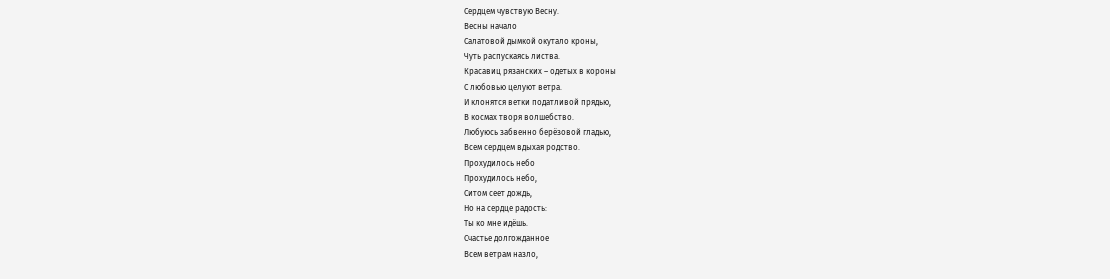Сердцем чувствую Весну.
Весны начало
Салатовой дымкой окутало кроны,
Чуть распускаясь листва.
Красавиц рязанских – одетых в короны
С любовью целуют ветра.
И клонятся ветки податливой прядью,
В космах творя волшебство.
Любуюсь забвенно берёзовой гладью,
Всем сердцем вдыхая родство.
Прохудилось небо
Прохудилось небо,
Ситом сеет дождь,
Но на сердце радость:
Ты ко мне идёшь.
Счастье долгожданное
Всем ветрам назло,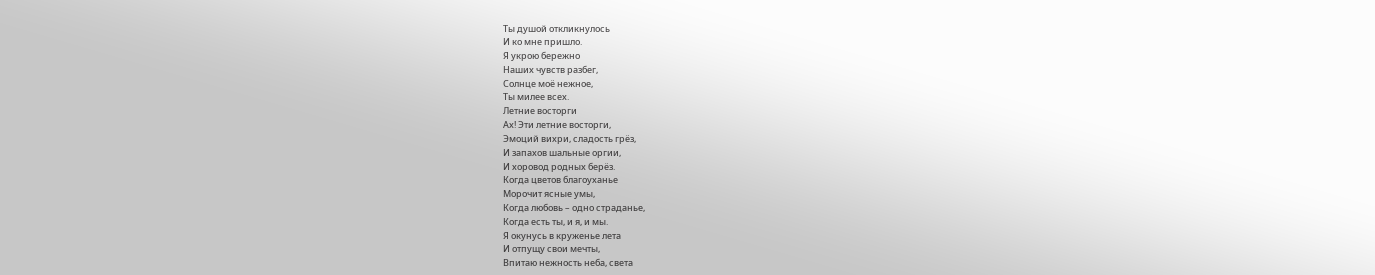Ты душой откликнулось
И ко мне пришло.
Я укрою бережно
Наших чувств разбег,
Солнце моё нежное,
Ты милее всех.
Летние восторги
Ах! Эти летние восторги,
Эмоций вихри, сладость грёз,
И запахов шальные оргии,
И хоровод родных берёз.
Когда цветов благоуханье
Морочит ясные умы,
Когда любовь – одно страданье,
Когда есть ты, и я, и мы.
Я окунусь в круженье лета
И отпущу свои мечты,
Впитаю нежность неба, света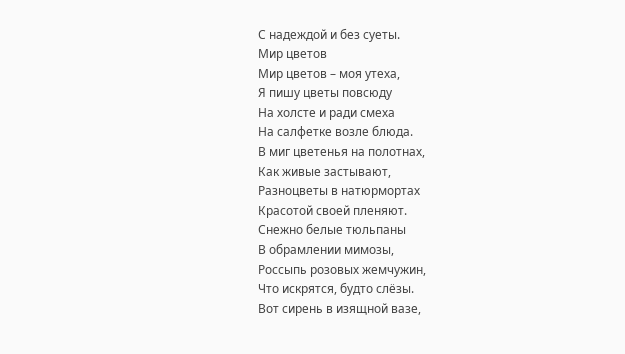С надеждой и без суеты.
Мир цветов
Мир цветов – моя утеха,
Я пишу цветы повсюду
На холсте и ради смеха
На салфетке возле блюда.
В миг цветенья на полотнах,
Как живые застывают,
Разноцветы в натюрмортах
Красотой своей пленяют.
Снежно белые тюльпаны
В обрамлении мимозы,
Россыпь розовых жемчужин,
Что искрятся, будто слёзы.
Вот сирень в изящной вазе,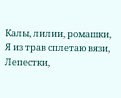Калы, лилии, ромашки,
Я из трав сплетаю вязи,
Лепестки,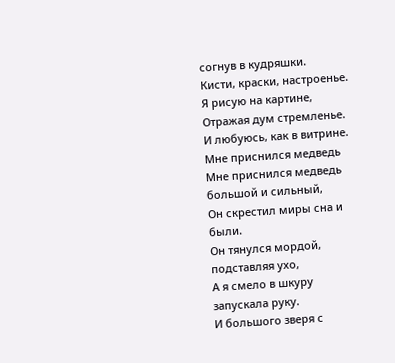согнув в кудряшки.
Кисти, краски, настроенье.
Я рисую на картине,
Отражая дум стремленье.
И любуюсь, как в витрине.
Мне приснился медведь
Мне приснился медведь большой и сильный,
Он скрестил миры сна и были.
Он тянулся мордой, подставляя ухо,
А я смело в шкуру запускала руку.
И большого зверя с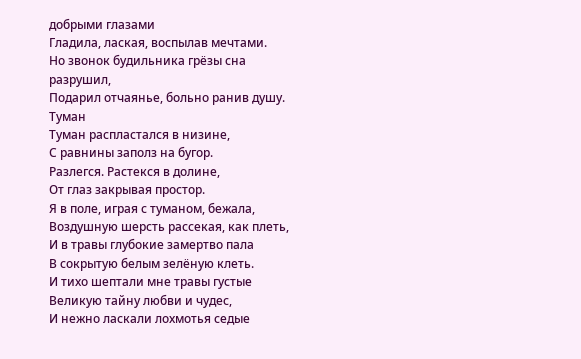добрыми глазами
Гладила, лаская, воспылав мечтами.
Но звонок будильника грёзы сна разрушил,
Подарил отчаянье, больно ранив душу.
Туман
Туман распластался в низине,
С равнины заполз на бугор.
Разлегся. Растекся в долине,
От глаз закрывая простор.
Я в поле, играя с туманом, бежала,
Воздушную шерсть рассекая, как плеть,
И в травы глубокие замертво пала
В сокрытую белым зелёную клеть.
И тихо шептали мне травы густые
Великую тайну любви и чудес,
И нежно ласкали лохмотья седые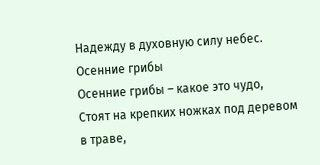Надежду в духовную силу небес.
Осенние грибы
Осенние грибы – какое это чудо,
Стоят на крепких ножках под деревом в траве,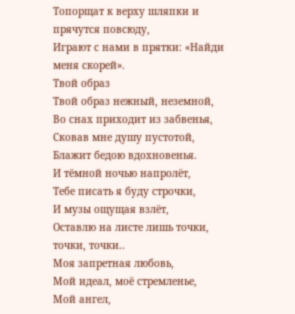Топорщат к верху шляпки и прячутся повсюду,
Играют с нами в прятки: «Найди меня скорей».
Твой образ
Твой образ нежный, неземной,
Во снах приходит из забвенья,
Сковав мне душу пустотой,
Блажит бедою вдохновенья.
И тёмной ночью напролёт,
Тебе писать я буду строчки,
И музы ощущая взлёт,
Оставлю на листе лишь точки, точки, точки..
Моя запретная любовь,
Мой идеал, моё стремленье,
Мой ангел,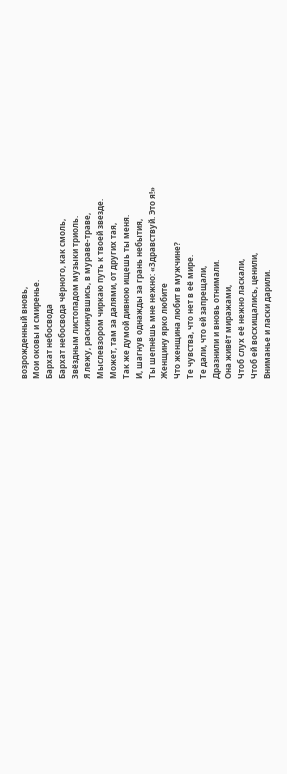возрожденный вновь,
Мои оковы и смиренье.
Бархат небосвода
Бархат небосвода чёрного, как смоль,
Звёздным листопадом музыки триоль.
Я лежу, раскинувшись, в мураве-траве,
Мыслевзором чиркаю путь к твоей звезде.
Может, там за далями, от других тая,
Так же думой дивною ищешь ты меня.
И, шагнув однажды за грань небытия,
Ты шепнёшь мне нежно: «Здравствуй. Это я!»
Женщину ярко любите
Что женщина любит в мужчине?
Те чувства, что нет в её мире.
Те дали, что ей запрещали,
Дразнили и вновь отнимали.
Она живёт миражами,
Чтоб слух её нежно ласкали,
Чтоб ей восхищались, ценили,
Вниманье и ласки дарили.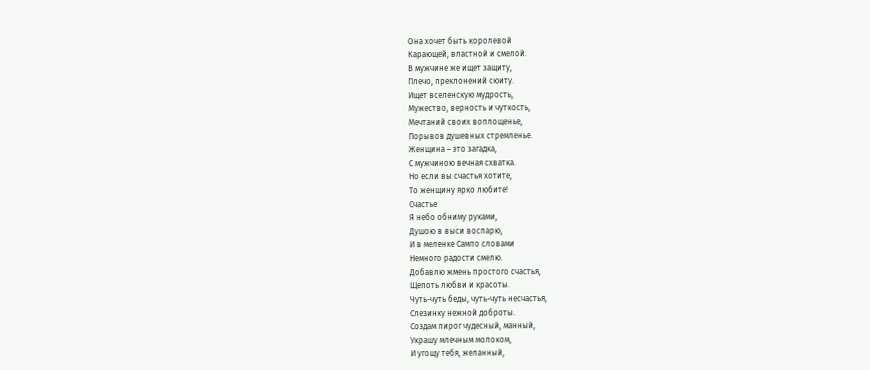Она хочет быть королевой
Карающей, властной и смелой.
В мужчине же ищет защиту,
Плечо, преклонений сюиту.
Ищет вселенскую мудрость,
Мужество, верность и чуткость,
Мечтаний своих воплощенье,
Порывов душевных стремленье.
Женщина – это загадка,
С мужчиною вечная схватка.
Но если вы счастья хотите,
То женщину ярко любите!
Счастье
Я небо обниму руками,
Душою в выси воспарю,
И в меленке Сампо словами
Немного радости смелю.
Добавлю жмень простого счастья,
Щепоть любви и красоты.
Чуть-чуть беды, чуть-чуть несчастья,
Слезинку нежной доброты.
Создам пирог чудесный, манный,
Украшу млечным молоком,
И угощу тебя, желанный,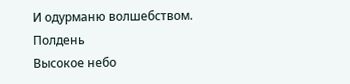И одурманю волшебством.
Полдень
Высокое небо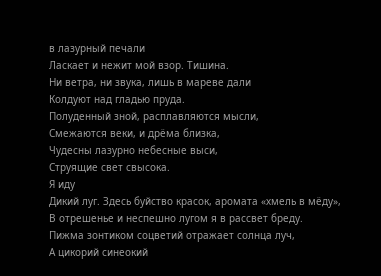в лазурный печали
Ласкает и нежит мой взор. Тишина.
Ни ветра, ни звука, лишь в мареве дали
Колдуют над гладью пруда.
Полуденный зной, расплавляются мысли,
Смежаются веки, и дрёма близка,
Чудесны лазурно небесные выси,
Струящие свет свысока.
Я иду
Дикий луг. Здесь буйство красок, аромата «хмель в мёду»,
В отрешенье и неспешно лугом я в рассвет бреду.
Пижма зонтиком соцветий отражает солнца луч,
А цикорий синеокий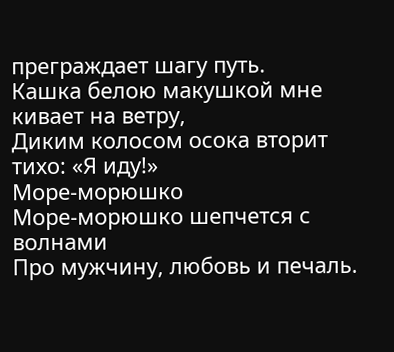преграждает шагу путь.
Кашка белою макушкой мне кивает на ветру,
Диким колосом осока вторит тихо: «Я иду!»
Море-морюшко
Море-морюшко шепчется с волнами
Про мужчину, любовь и печаль.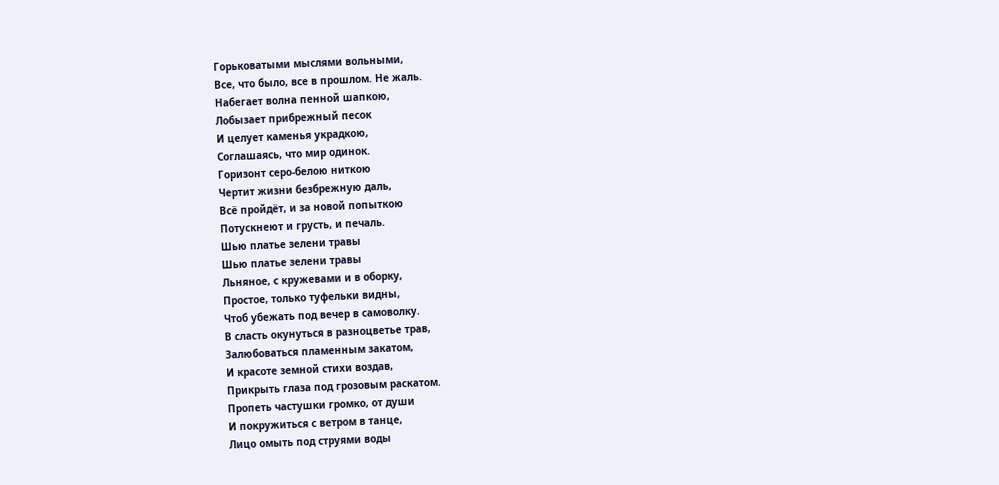Горьковатыми мыслями вольными,
Все, что было, все в прошлом. Не жаль.
Набегает волна пенной шапкою,
Лобызает прибрежный песок
И целует каменья украдкою,
Соглашаясь, что мир одинок.
Горизонт серо-белою ниткою
Чертит жизни безбрежную даль,
Всё пройдёт, и за новой попыткою
Потускнеют и грусть, и печаль.
Шью платье зелени травы
Шью платье зелени травы
Льняное, с кружевами и в оборку,
Простое, только туфельки видны,
Чтоб убежать под вечер в самоволку.
В сласть окунуться в разноцветье трав,
Залюбоваться пламенным закатом,
И красоте земной стихи воздав,
Прикрыть глаза под грозовым раскатом.
Пропеть частушки громко, от души
И покружиться с ветром в танце,
Лицо омыть под струями воды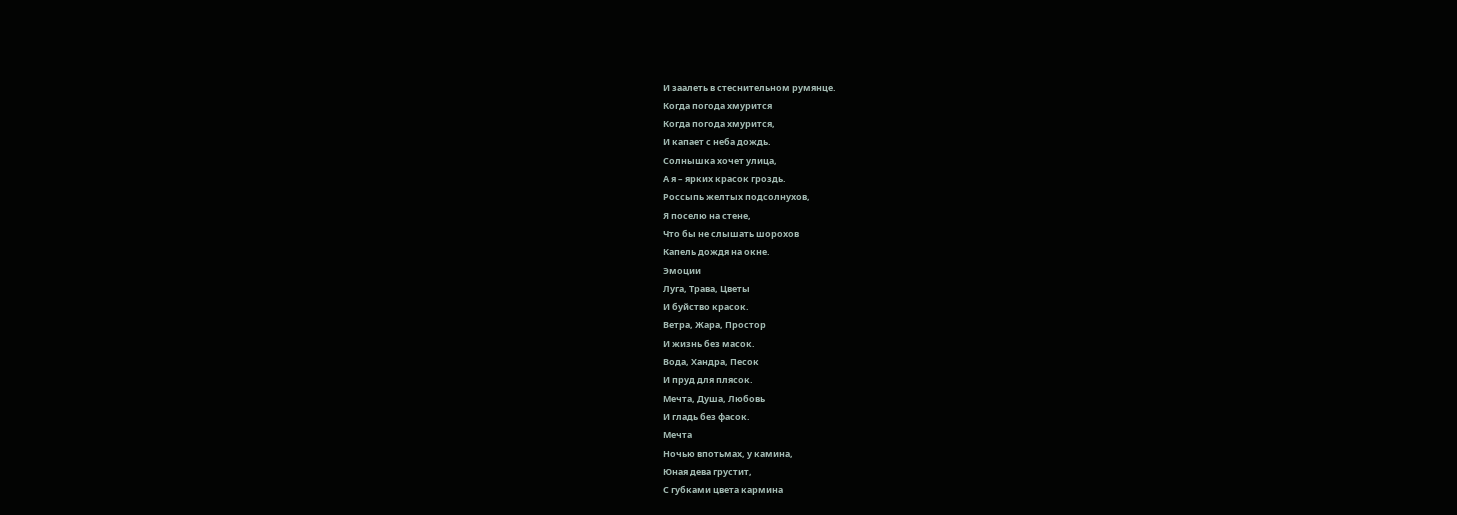И заалеть в стеснительном румянце.
Когда погода хмурится
Когда погода хмурится,
И капает с неба дождь.
Солнышка хочет улица,
А я – ярких красок гроздь.
Россыпь желтых подсолнухов,
Я поселю на стене,
Что бы не слышать шорохов
Капель дождя на окне.
Эмоции
Луга, Трава, Цветы
И буйство красок.
Ветра, Жара, Простор
И жизнь без масок.
Вода, Хандра, Песок
И пруд для плясок.
Мечта, Душа, Любовь
И гладь без фасок.
Мечта
Ночью впотьмах, у камина,
Юная дева грустит,
С губками цвета кармина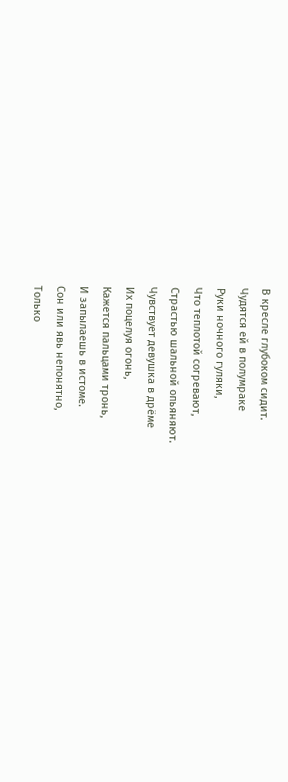В кресле глубоком сидит.
Чудятся ей в полумраке
Руки ночного гуляки,
Что теплотой согревают,
Страстью шальной опьяняют.
Чувствует девушка в дрёме
Их поцелуя огонь,
Кажется пальцами тронь,
И запылаешь в истоме.
Сон или явь непонятно,
Только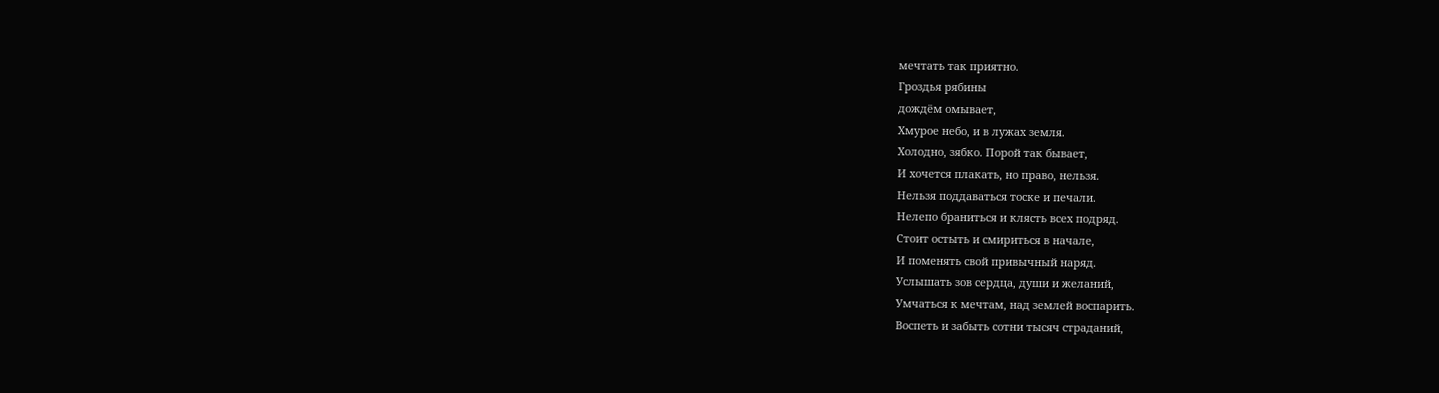мечтать так приятно.
Гроздья рябины
дождём омывает,
Хмурое небо, и в лужах земля.
Холодно, зябко. Порой так бывает,
И хочется плакать, но право, нельзя.
Нельзя поддаваться тоске и печали.
Нелепо браниться и клясть всех подряд.
Стоит остыть и смириться в начале,
И поменять свой привычный наряд.
Услышать зов сердца, души и желаний,
Умчаться к мечтам, над землей воспарить.
Воспеть и забыть сотни тысяч страданий,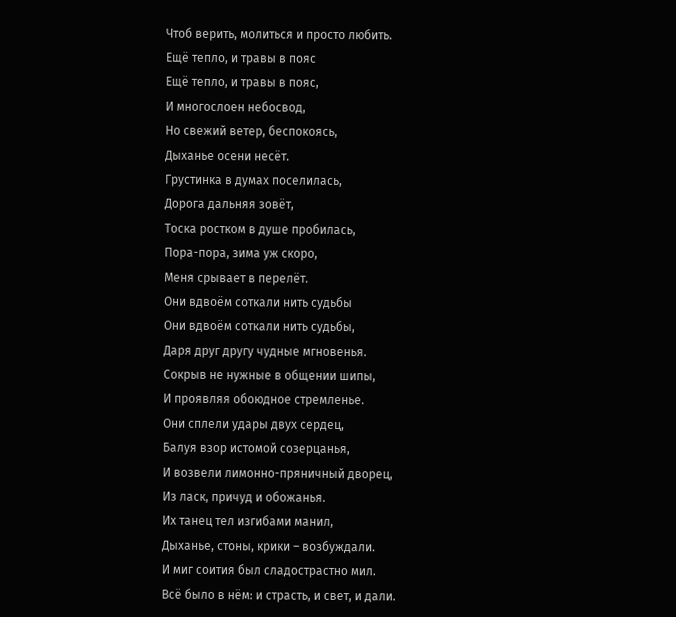Чтоб верить, молиться и просто любить.
Ещё тепло, и травы в пояс
Ещё тепло, и травы в пояс,
И многослоен небосвод,
Но свежий ветер, беспокоясь,
Дыханье осени несёт.
Грустинка в думах поселилась,
Дорога дальняя зовёт,
Тоска ростком в душе пробилась,
Пора-пора, зима уж скоро,
Меня срывает в перелёт.
Они вдвоём соткали нить судьбы
Они вдвоём соткали нить судьбы,
Даря друг другу чудные мгновенья.
Сокрыв не нужные в общении шипы,
И проявляя обоюдное стремленье.
Они сплели удары двух сердец,
Балуя взор истомой созерцанья,
И возвели лимонно-пряничный дворец,
Из ласк, причуд и обожанья.
Их танец тел изгибами манил,
Дыханье, стоны, крики – возбуждали.
И миг соития был сладострастно мил.
Всё было в нём: и страсть, и свет, и дали.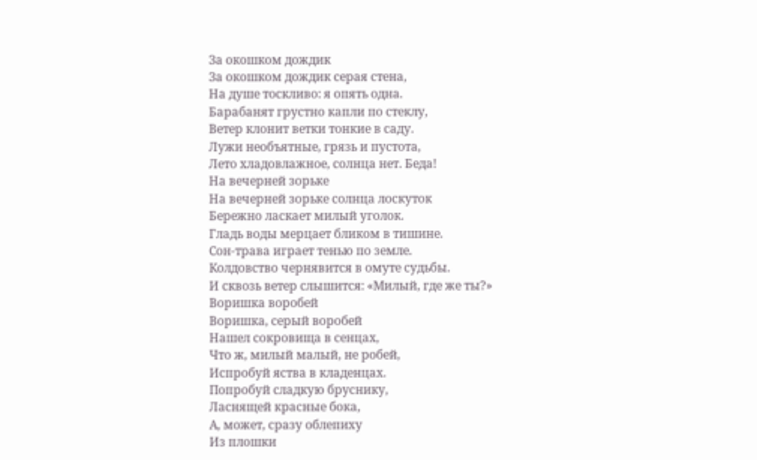За окошком дождик
За окошком дождик серая стена,
На душе тоскливо: я опять одна.
Барабанят грустно капли по стеклу,
Ветер клонит ветки тонкие в саду.
Лужи необъятные, грязь и пустота,
Лето хладовлажное, солнца нет. Беда!
На вечерней зорьке
На вечерней зорьке солнца лоскуток
Бережно ласкает милый уголок.
Гладь воды мерцает бликом в тишине.
Сон-трава играет тенью по земле.
Колдовство чернявится в омуте судьбы.
И сквозь ветер слышится: «Милый, где же ты?»
Воришка воробей
Воришка, серый воробей
Нашел сокровища в сенцах,
Что ж, милый малый, не робей,
Испробуй яства в кладенцах.
Попробуй сладкую бруснику,
Ласнящей красные бока,
А, может, сразу облепиху
Из плошки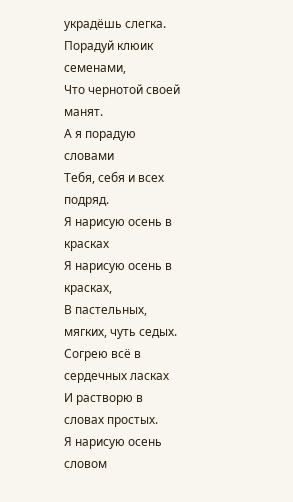украдёшь слегка.
Порадуй клюик семенами,
Что чернотой своей манят.
А я порадую словами
Тебя, себя и всех подряд.
Я нарисую осень в красках
Я нарисую осень в красках,
В пастельных, мягких, чуть седых.
Согрею всё в сердечных ласках
И растворю в словах простых.
Я нарисую осень словом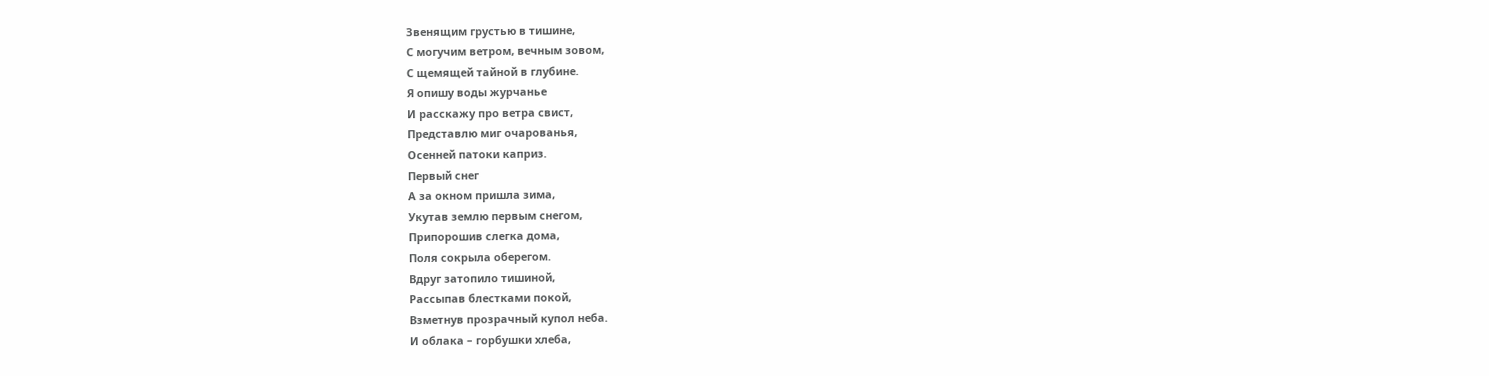Звенящим грустью в тишине,
С могучим ветром, вечным зовом,
С щемящей тайной в глубине.
Я опишу воды журчанье
И расскажу про ветра свист,
Представлю миг очарованья,
Осенней патоки каприз.
Первый снег
А за окном пришла зима,
Укутав землю первым снегом,
Припорошив слегка дома,
Поля сокрыла оберегом.
Вдруг затопило тишиной,
Рассыпав блестками покой,
Взметнув прозрачный купол неба.
И облака – горбушки хлеба,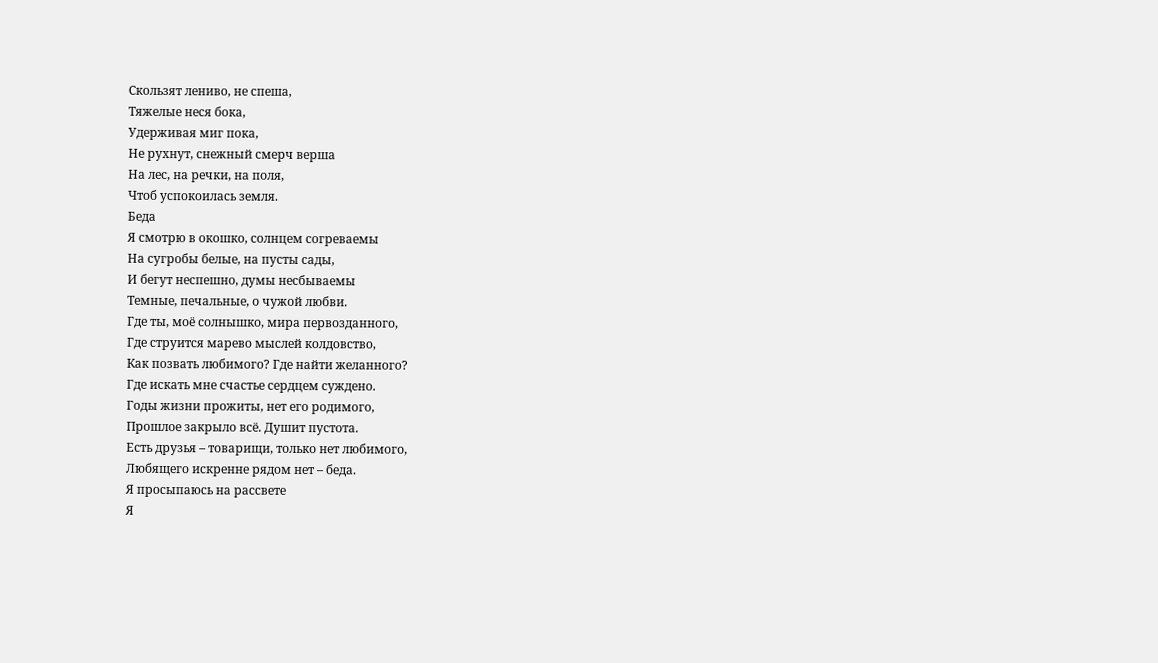Скользят лениво, не спеша,
Тяжелые неся бока,
Удерживая миг пока,
Не рухнут, снежный смерч верша
На лес, на речки, на поля,
Чтоб успокоилась земля.
Беда
Я смотрю в окошко, солнцем согреваемы
На сугробы белые, на пусты сады,
И бегут неспешно, думы несбываемы
Темные, печальные, о чужой любви.
Где ты, моё солнышко, мира первозданного,
Где струится марево мыслей колдовство,
Как позвать любимого? Где найти желанного?
Где искать мне счастье сердцем суждено.
Годы жизни прожиты, нет его родимого,
Прошлое закрыло всё. Душит пустота.
Есть друзья – товарищи, только нет любимого,
Любящего искренне рядом нет – беда.
Я просыпаюсь на рассвете
Я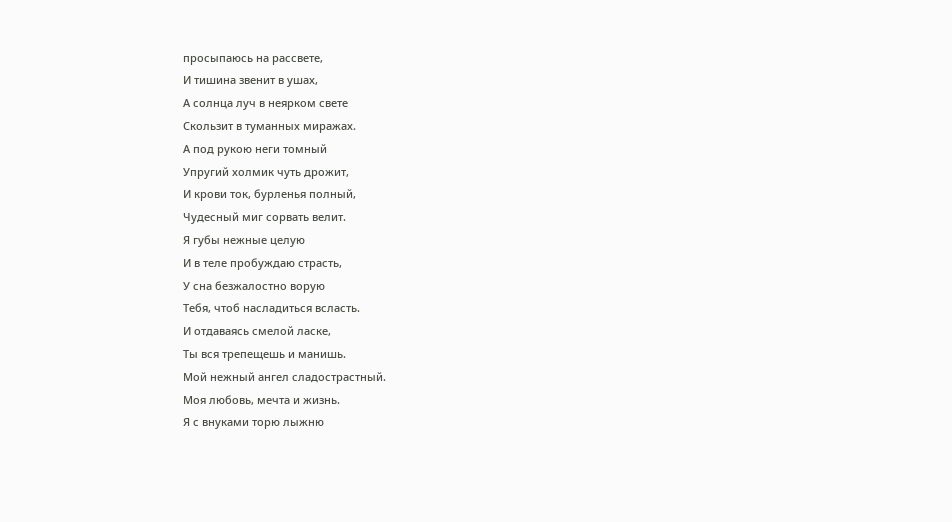просыпаюсь на рассвете,
И тишина звенит в ушах,
А солнца луч в неярком свете
Скользит в туманных миражах.
А под рукою неги томный
Упругий холмик чуть дрожит,
И крови ток, бурленья полный,
Чудесный миг сорвать велит.
Я губы нежные целую
И в теле пробуждаю страсть,
У сна безжалостно ворую
Тебя, чтоб насладиться всласть.
И отдаваясь смелой ласке,
Ты вся трепещешь и манишь.
Мой нежный ангел сладострастный.
Моя любовь, мечта и жизнь.
Я с внуками торю лыжню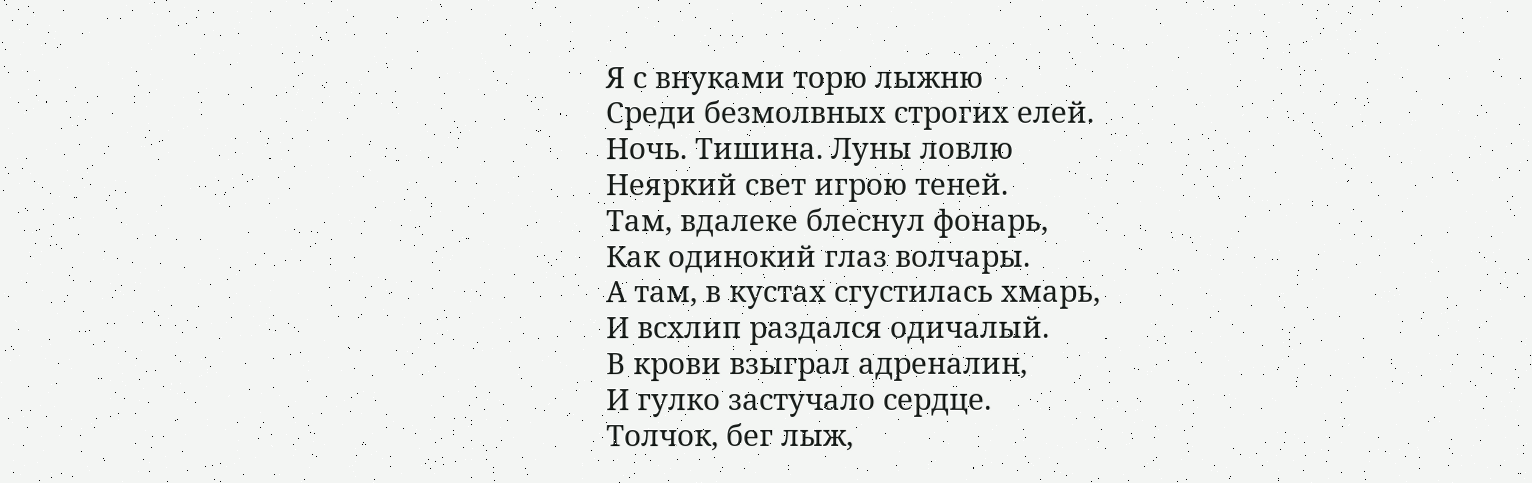Я с внуками торю лыжню
Среди безмолвных строгих елей.
Ночь. Тишина. Луны ловлю
Неяркий свет игрою теней.
Там, вдалеке блеснул фонарь,
Как одинокий глаз волчары.
А там, в кустах сгустилась хмарь,
И всхлип раздался одичалый.
В крови взыграл адреналин,
И гулко застучало сердце.
Толчок, бег лыж,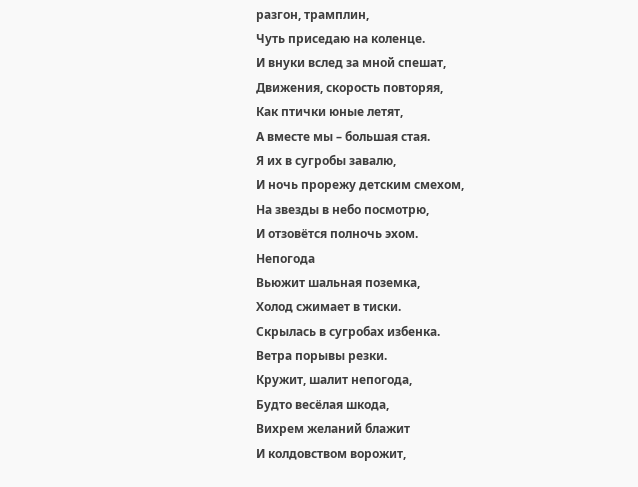разгон, трамплин,
Чуть приседаю на коленце.
И внуки вслед за мной спешат,
Движения, скорость повторяя,
Как птички юные летят,
А вместе мы – большая стая.
Я их в сугробы завалю,
И ночь прорежу детским смехом,
На звезды в небо посмотрю,
И отзовётся полночь эхом.
Непогода
Вьюжит шальная поземка,
Холод сжимает в тиски.
Скрылась в сугробах избенка.
Ветра порывы резки.
Кружит, шалит непогода,
Будто весёлая шкода,
Вихрем желаний блажит
И колдовством ворожит,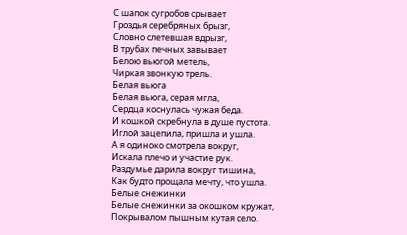С шапок сугробов срывает
Гроздья серебряных брызг,
Словно слетевшая вдрызг,
В трубах печных завывает
Белою вьюгой метель,
Чиркая звонкую трель.
Белая вьюга
Белая вьюга, серая мгла,
Сердца коснулась чужая беда.
И кошкой скребнула в душе пустота.
Иглой зацепила, пришла и ушла.
А я одиноко смотрела вокруг,
Искала плечо и участие рук.
Раздумье дарила вокруг тишина,
Как будто прощала мечту, что ушла.
Белые снежинки
Белые снежинки за окошком кружат,
Покрывалом пышным кутая село.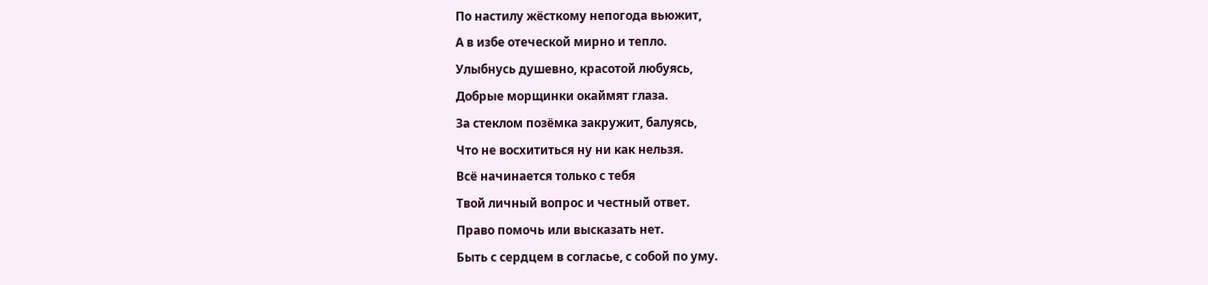По настилу жёсткому непогода вьюжит,
А в избе отеческой мирно и тепло.
Улыбнусь душевно, красотой любуясь,
Добрые морщинки окаймят глаза.
За стеклом позёмка закружит, балуясь,
Что не восхититься ну ни как нельзя.
Всё начинается только с тебя
Твой личный вопрос и честный ответ.
Право помочь или высказать нет.
Быть с сердцем в согласье, с собой по уму.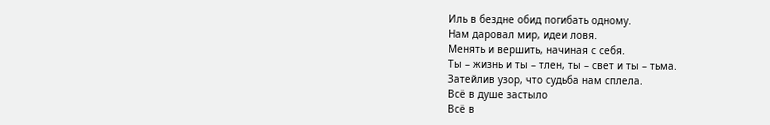Иль в бездне обид погибать одному.
Нам даровал мир, идеи ловя.
Менять и вершить, начиная с себя.
Ты – жизнь и ты – тлен, ты – свет и ты – тьма.
Затейлив узор, что судьба нам сплела.
Всё в душе застыло
Всё в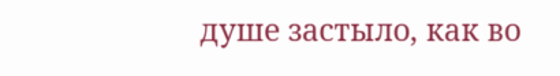душе застыло, как во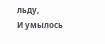льду,
И умылось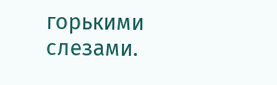горькими слезами.